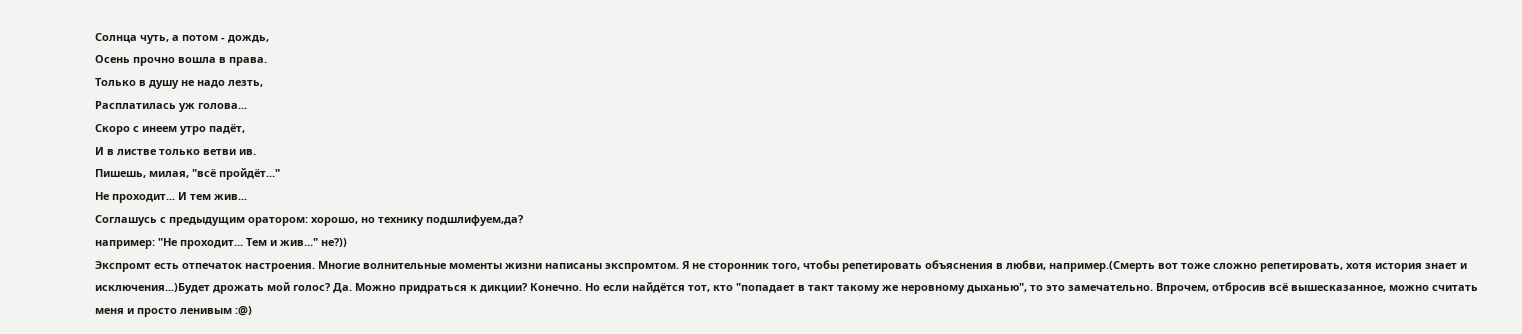Солнца чуть, а потом - дождь,
Осень прочно вошла в права.
Только в душу не надо лезть,
Расплатилась уж голова...
Скоро с инеем утро падёт,
И в листве только ветви ив.
Пишешь, милая, "всё пройдёт..."
Не проходит... И тем жив...
Соглашусь с предыдущим оратором: хорошо, но технику подшлифуем,да?
например: "Не проходит... Тем и жив..." не?))
Экспромт есть отпечаток настроения. Многие волнительные моменты жизни написаны экспромтом. Я не сторонник того, чтобы репетировать объяснения в любви, например.(Смерть вот тоже сложно репетировать, хотя история знает и исключения...)Будет дрожать мой голос? Да. Можно придраться к дикции? Конечно. Но если найдётся тот, кто "попадает в такт такому же неровному дыханью", то это замечательно. Впрочем, отбросив всё вышесказанное, можно считать меня и просто ленивым :@)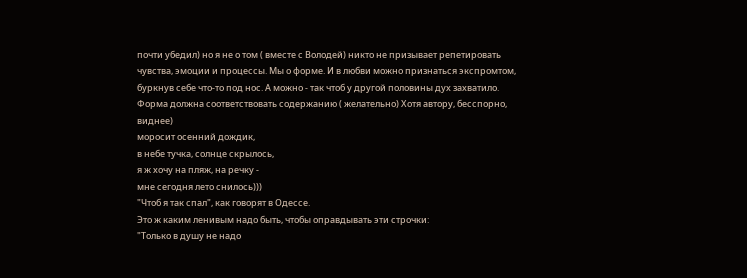почти убедил) но я не о том ( вместе с Володей) никто не призывает репетировать чувства, эмоции и процессы. Мы о форме. И в любви можно признаться экспромтом, буркнув себе что-то под нос. А можно - так чтоб у другой половины дух захватило.
Форма должна соответствовать содержанию ( желательно) Хотя автору, бесспорно, виднее)
моросит осенний дождик,
в небе тучка, солнце скрылось,
я ж хочу на пляж, на речку -
мне сегодня лето снилось)))
"Чтоб я так спал", как говорят в Одессе.
Это ж каким ленивым надо быть, чтобы оправдывать эти строчки:
"Только в душу не надо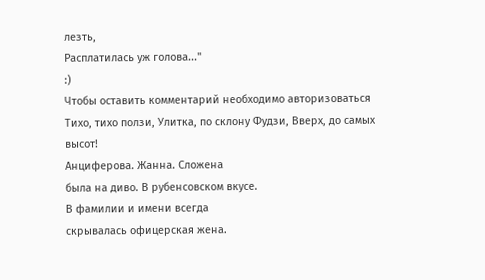лезть,
Расплатилась уж голова..."
:)
Чтобы оставить комментарий необходимо авторизоваться
Тихо, тихо ползи, Улитка, по склону Фудзи, Вверх, до самых высот!
Анциферова. Жанна. Сложена
была на диво. В рубенсовском вкусе.
В фамилии и имени всегда
скрывалась офицерская жена.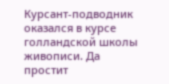Курсант-подводник оказался в курсе
голландской школы живописи. Да
простит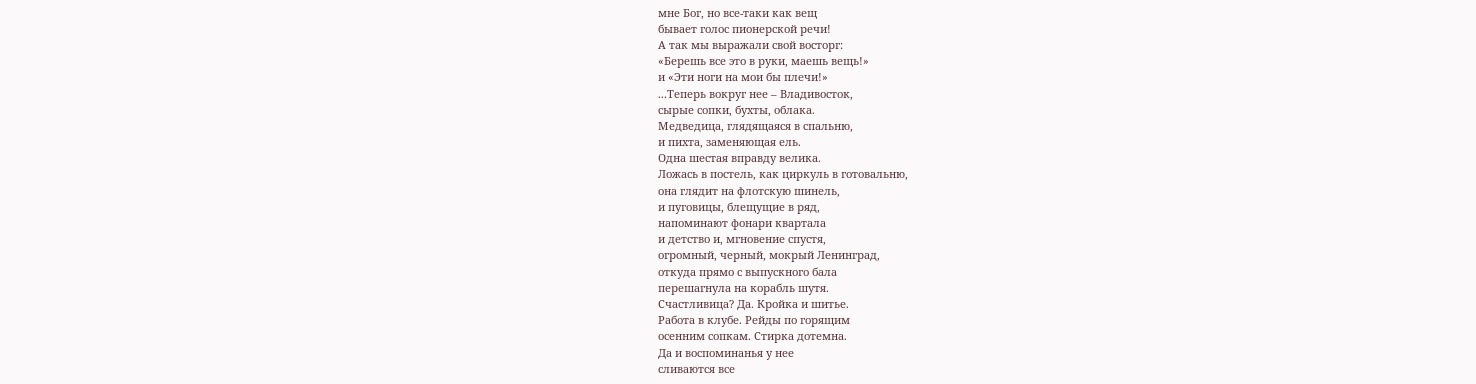мне Бог, но все-таки как вещ
бывает голос пионерской речи!
А так мы выражали свой восторг:
«Берешь все это в руки, маешь вещь!»
и «Эти ноги на мои бы плечи!»
...Теперь вокруг нее – Владивосток,
сырые сопки, бухты, облака.
Медведица, глядящаяся в спальню,
и пихта, заменяющая ель.
Одна шестая вправду велика.
Ложась в постель, как циркуль в готовальню,
она глядит на флотскую шинель,
и пуговицы, блещущие в ряд,
напоминают фонари квартала
и детство и, мгновение спустя,
огромный, черный, мокрый Ленинград,
откуда прямо с выпускного бала
перешагнула на корабль шутя.
Счастливица? Да. Кройка и шитье.
Работа в клубе. Рейды по горящим
осенним сопкам. Стирка дотемна.
Да и воспоминанья у нее
сливаются все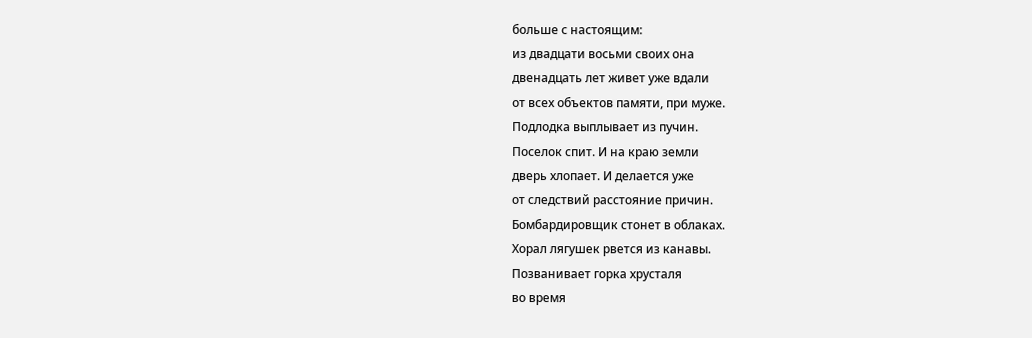больше с настоящим:
из двадцати восьми своих она
двенадцать лет живет уже вдали
от всех объектов памяти, при муже.
Подлодка выплывает из пучин.
Поселок спит. И на краю земли
дверь хлопает. И делается уже
от следствий расстояние причин.
Бомбардировщик стонет в облаках.
Хорал лягушек рвется из канавы.
Позванивает горка хрусталя
во время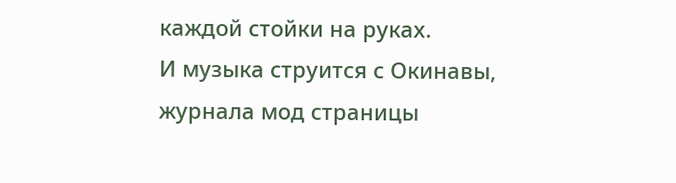каждой стойки на руках.
И музыка струится с Окинавы,
журнала мод страницы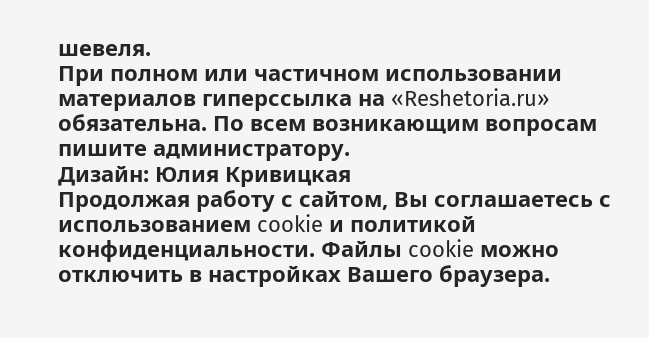шевеля.
При полном или частичном использовании материалов гиперссылка на «Reshetoria.ru» обязательна. По всем возникающим вопросам пишите администратору.
Дизайн: Юлия Кривицкая
Продолжая работу с сайтом, Вы соглашаетесь с использованием cookie и политикой конфиденциальности. Файлы cookie можно отключить в настройках Вашего браузера.